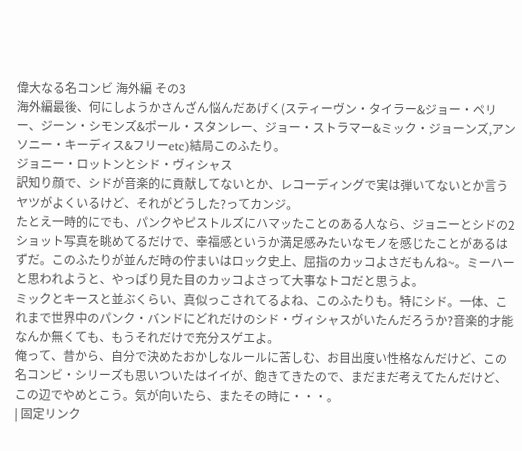偉大なる名コンビ 海外編 その3
海外編最後、何にしようかさんざん悩んだあげく(スティーヴン・タイラー&ジョー・ペリー、ジーン・シモンズ&ポール・スタンレー、ジョー・ストラマー&ミック・ジョーンズ,アンソニー・キーディス&フリーetc)結局このふたり。
ジョニー・ロットンとシド・ヴィシャス
訳知り顔で、シドが音楽的に貢献してないとか、レコーディングで実は弾いてないとか言うヤツがよくいるけど、それがどうした?ってカンジ。
たとえ一時的にでも、パンクやピストルズにハマッたことのある人なら、ジョニーとシドの2ショット写真を眺めてるだけで、幸福感というか満足感みたいなモノを感じたことがあるはずだ。このふたりが並んだ時の佇まいはロック史上、屈指のカッコよさだもんね~。ミーハーと思われようと、やっぱり見た目のカッコよさって大事なトコだと思うよ。
ミックとキースと並ぶくらい、真似っこされてるよね、このふたりも。特にシド。一体、これまで世界中のパンク・バンドにどれだけのシド・ヴィシャスがいたんだろうか?音楽的才能なんか無くても、もうそれだけで充分スゲエよ。
俺って、昔から、自分で決めたおかしなルールに苦しむ、お目出度い性格なんだけど、この名コンビ・シリーズも思いついたはイイが、飽きてきたので、まだまだ考えてたんだけど、この辺でやめとこう。気が向いたら、またその時に・・・。
| 固定リンク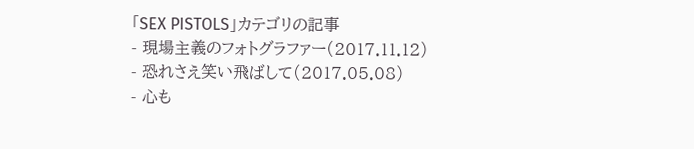「SEX PISTOLS」カテゴリの記事
- 現場主義のフォトグラファー(2017.11.12)
- 恐れさえ笑い飛ばして(2017.05.08)
- 心も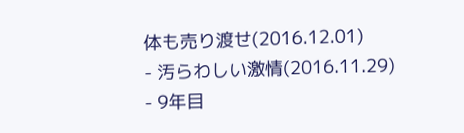体も売り渡せ(2016.12.01)
- 汚らわしい激情(2016.11.29)
- 9年目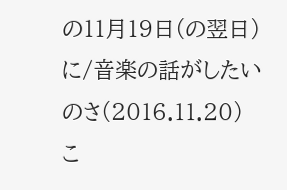の11月19日(の翌日)に/音楽の話がしたいのさ(2016.11.20)
こ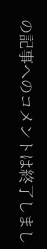の記事へのコメントは終了しまし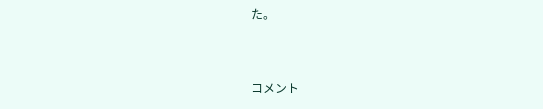た。


コメント